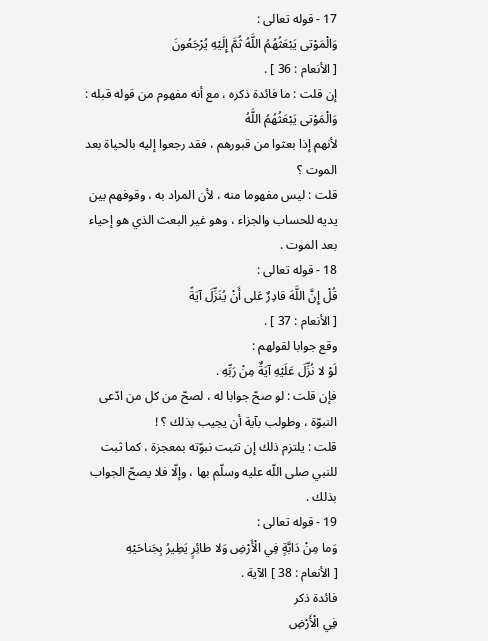17 - قوله تعالى :
وَالْمَوْتى يَبْعَثُهُمُ اللَّهُ ثُمَّ إِلَيْهِ يُرْجَعُونَ
[ الأنعام : 36 ] .
إن قلت : ما فائدة ذكره ، مع أنه مفهوم من قوله قبله :
وَالْمَوْتى يَبْعَثُهُمُ اللَّهُ
لأنهم إذا بعثوا من قبورهم ، فقد رجعوا إليه بالحياة بعد الموت ؟
قلت : ليس مفهوما منه ، لأن المراد به ، وقوفهم بين يديه للحساب والجزاء ، وهو غير البعث الذي هو إحياء بعد الموت .
18 - قوله تعالى :
قُلْ إِنَّ اللَّهَ قادِرٌ عَلى أَنْ يُنَزِّلَ آيَةً
[ الأنعام : 37 ] .
وقع جوابا لقولهم :
لَوْ لا نُزِّلَ عَلَيْهِ آيَةٌ مِنْ رَبِّهِ .
فإن قلت : لو صحّ جوابا له ، لصحّ من كل من ادّعى النبوّة ، وطولب بآية أن يجيب بذلك ؟ !
قلت : يلتزم ذلك إن تثبت نبوّته بمعجزة ، كما ثبت للنبي صلى اللّه عليه وسلّم بها ، وإلّا فلا يصحّ الجواب بذلك .
19 - قوله تعالى :
وَما مِنْ دَابَّةٍ فِي الْأَرْضِ وَلا طائِرٍ يَطِيرُ بِجَناحَيْهِ
[ الأنعام : 38 ] الآية .
فائدة ذكر
فِي الْأَرْضِ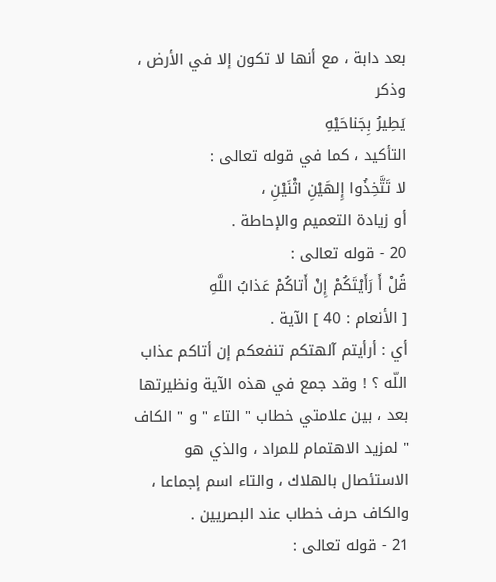بعد دابة ، مع أنها لا تكون إلا في الأرض ، وذكر
يَطِيرُ بِجَناحَيْهِ
التأكيد ، كما في قوله تعالى :
لا تَتَّخِذُوا إِلهَيْنِ اثْنَيْنِ ،
أو زيادة التعميم والإحاطة .
20 - قوله تعالى :
قُلْ أَ رَأَيْتَكُمْ إِنْ أَتاكُمْ عَذابُ اللَّهِ
[ الأنعام : 40 ] الآية .
أي : أرأيتم آلهتكم تنفعكم إن أتاكم عذاب اللّه ؟ ! وقد جمع في هذه الآية ونظيرتها بعد ، بين علامتي خطاب " التاء " و " الكاف " لمزيد الاهتمام للمراد ، والذي هو الاستئصال بالهلاك ، والتاء اسم إجماعا ، والكاف حرف خطاب عند البصريين .
21 - قوله تعالى :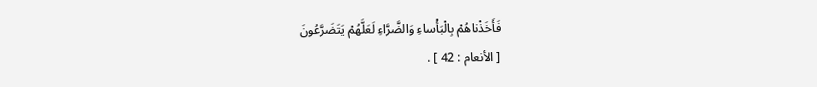فَأَخَذْناهُمْ بِالْبَأْساءِ وَالضَّرَّاءِ لَعَلَّهُمْ يَتَضَرَّعُونَ
[ الأنعام : 42 ] .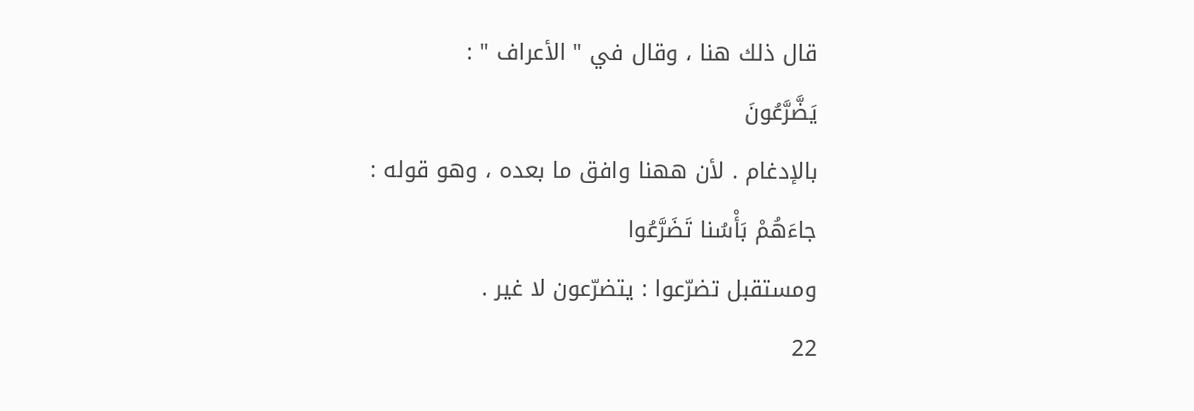قال ذلك هنا ، وقال في " الأعراف " :
يَضَّرَّعُونَ
بالإدغام . لأن ههنا وافق ما بعده ، وهو قوله :
جاءَهُمْ بَأْسُنا تَضَرَّعُوا
ومستقبل تضرّعوا : يتضرّعون لا غير .
22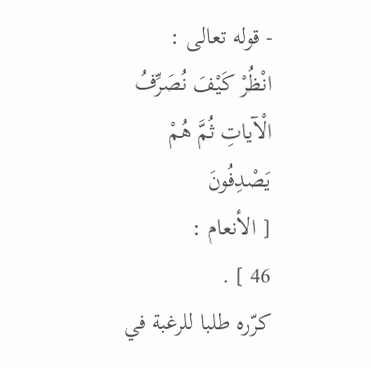- قوله تعالى :
انْظُرْ كَيْفَ نُصَرِّفُ الْآياتِ ثُمَّ هُمْ يَصْدِفُونَ
[ الأنعام :
46 ] .
كرّره طلبا للرغبة في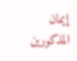إيمان المذكورين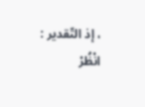، إذ التّقدير :
انْظُرْ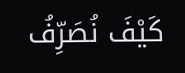كَيْفَ نُصَرِّفُ